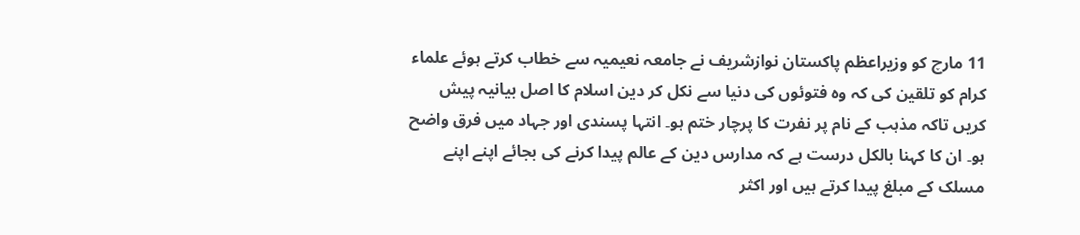11 مارچ کو وزیراعظم پاکستان نوازشریف نے جامعہ نعیمیہ سے خطاب کرتے ہوئے علماء کرام کو تلقین کی کہ وہ فتوئوں کی دنیا سے نکل کر دین اسلام کا اصل بیانیہ پیش کریں تاکہ مذہب کے نام پر نفرت کا پرچار ختم ہو۔ انتہا پسندی اور جہاد میں فرق واضح ہو۔ ان کا کہنا بالکل درست ہے کہ مدارس دین کے عالم پیدا کرنے کی بجائے اپنے اپنے مسلک کے مبلغ پیدا کرتے ہیں اور اکثر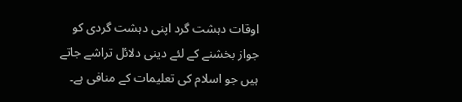اوقات دہشت گرد اپنی دہشت گردی کو جواز بخشنے کے لئے دینی دلائل تراشے جاتے ہیں جو اسلام کی تعلیمات کے منافی ہے۔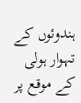ہندوئوں کے تہوار ہولی کے موقع پر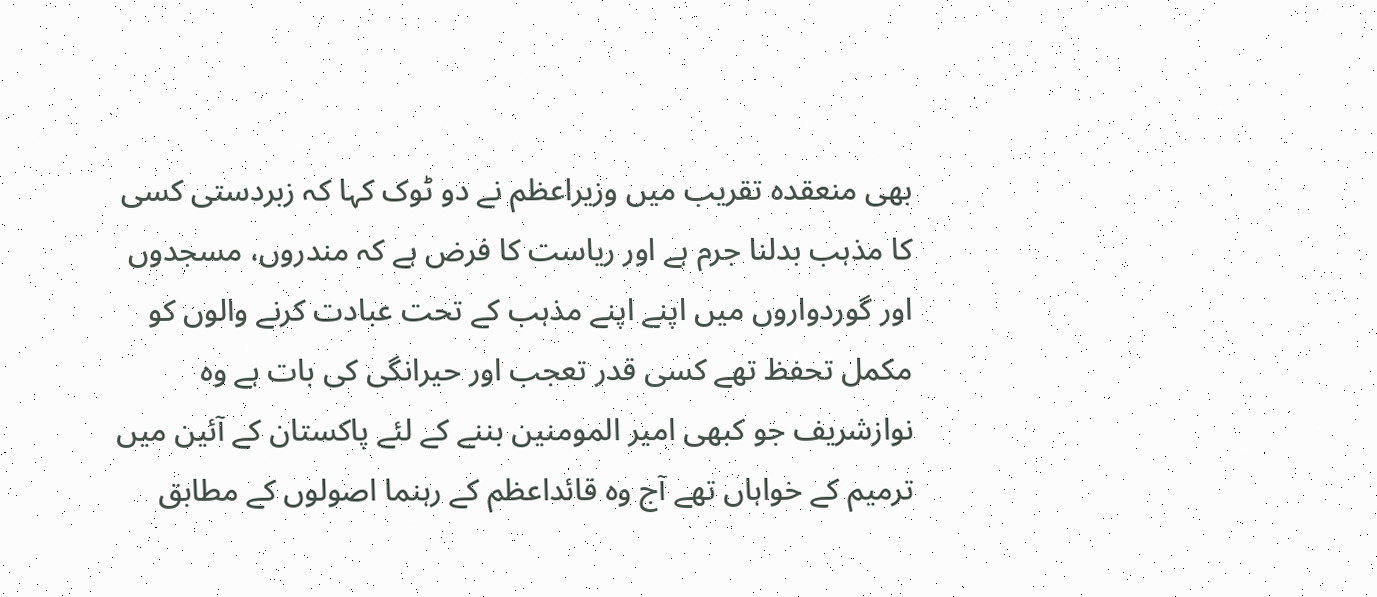بھی منعقدہ تقریب میں وزیراعظم نے دو ٹوک کہا کہ زبردستی کسی کا مذہب بدلنا جرم ہے اور ریاست کا فرض ہے کہ مندروں، مسجدوں اور گوردواروں میں اپنے اپنے مذہب کے تحت عبادت کرنے والوں کو مکمل تحفظ تھے کسی قدر تعجب اور حیرانگی کی بات ہے وہ نوازشریف جو کبھی امیر المومنین بننے کے لئے پاکستان کے آئین میں ترمیم کے خواہاں تھے آج وہ قائداعظم کے رہنما اصولوں کے مطابق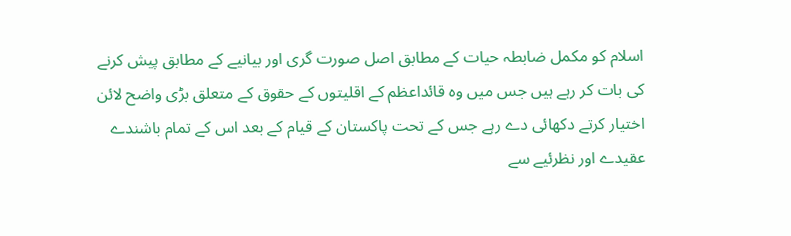اسلام کو مکمل ضابطہ حیات کے مطابق اصل صورت گری اور بیانیے کے مطابق پیش کرنے کی بات کر رہے ہیں جس میں وہ قائداعظم کے اقلیتوں کے حقوق کے متعلق بڑی واضح لائن اختیار کرتے دکھائی دے رہے جس کے تحت پاکستان کے قیام کے بعد اس کے تمام باشندے عقیدے اور نظرئیے سے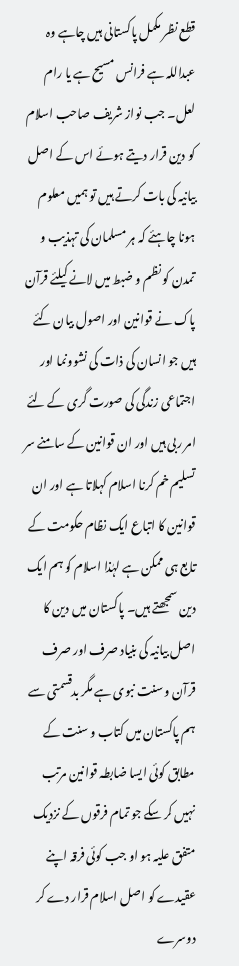قطع نظر مکمل پاکستانی ہیں چاہے وہ عبداللہ ہے فرانس مسیح ہے یا رام لعل۔ جب نواز شریف صاحب اسلام کو دین قرار دیتے ہوئے اس کے اصل بیانیہ کی بات کرتے ہیں تو ہمیں معلوم ہونا چاہئے کہ ہر مسلمان کی تہذیب و تمدن کو نظم و ضبط میں لانے کیلئے قرآن پاک نے قوانین اور اصول بیان کئے ہیں جو انسان کی ذات کی نشوونما اور اجتماعی زندگی کی صورت گری کے لئے امر ربی ہیں اور ان قوانین کے سامنے سر تسلیم خم کرنا اسلام کہلاتا ہے اور ان قوانین کا اتباع ایک نظام حکومت کے تابع ہی ممکن ہے لہٰذا اسلام کو ہم ایک دین سمجھتے ہیں۔ پاکستان میں دین کا اصل بیانیہ کی بنیاد صرف اور صرف قرآن و سنت نبوی ہے مگر بدقسمتی سے ہم پاکستان میں کتاب و سنت کے مطابق کوئی ایسا ضابطہ قوانین مرتب نہیں کر سکے جو تمام فرقوں کے نزدیک متفق علیہ ہو او جب کوئی فرقہ اپنے عقیدے کو اصل اسلام قرار دے کر دوسرے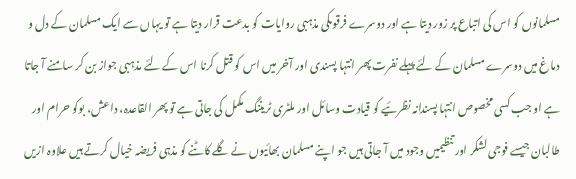مسلمانوں کو اس کی اتباع پر زور دیتا ہے اور دوسرے فرقوںکی مذہبی روایات کو بدعت قرار دیتا ہے تو یہاں سے ایک مسلمان کے دل و دماغ میں دوسرے مسلمان کے لئے پہلے نفرت پھر انتہا پسندی اور آخر میں اس کو قتل کرنا اس کے لئے مذہبی جواز بن کر سامنے آ جاتا ہے او جب کسی مخصوص انتہا پسندانہ نظرئیے کو قیادت وسائل اور ملٹری ٹریننگ مکمل کی جاتی ہے تو پھر القاعدہ، داعش، بوکو حرام اور طالبان جیسے فوجی لشکر اور تنظیمیں وجود میں آ جاتی ہیں جو اپنے مسلمان بھائیوں نے گلے کاٹنے کو مذہی فریضہ خیال کرتے ہیں علاوہ ازیں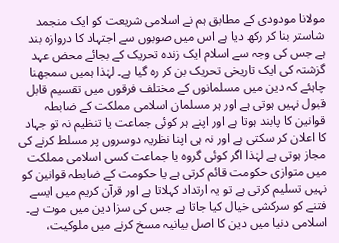مولانا مودودی کے مطابق ہم نے اسلامی شریعت کو ایک منجمد شاستر بنا کر رکھ دیا ہے اس میں صوبوں سے اجتہاد کا دروازہ بند ہے جس کی وجہ سے اسلام ایک زندہ تحریک کے بجائے محض عہد گزشتہ کی ایک تاریخی تحریک بن کر رہ گیا ہے۔ لہٰذا ہمیں سمجھنا چاہئے کہ دین میں مسلمانوں کے مختلف فرقوں میں تقسیم قابل قبول نہیں ہوتی ہے اور ہر مسلمان اسلامی مملکت کے ضابطہ قوانین کا پابند ہوتا ہے اور اپنے ہر کوئی جماعت یا تنظیم نہ تو جہاد کا اعلان کر سکتی ہے اور نہ ہی اپنا نظریہ دوسروں پر مسلط کرنے کی مجاز ہوتی ہے لہٰذا اگر کوئی گروہ یا جماعت کسی اسلامی مملکت میں متوازی حکومت قائم کرتی ہے یا حکومت کے ضابطہ قوانین کو نہیں تسلیم کرتی ہے تو یہ ارتداد کہلاتا ہے اور قرآن کریم میں ایسے فتنے کو سرکشی خیال کیا جاتا ہے جس کی سزا دین میں موت ہے۔
اسلامی دنیا میں دین کا اصل بیانیہ مسخ کرنے میں ملوکیت،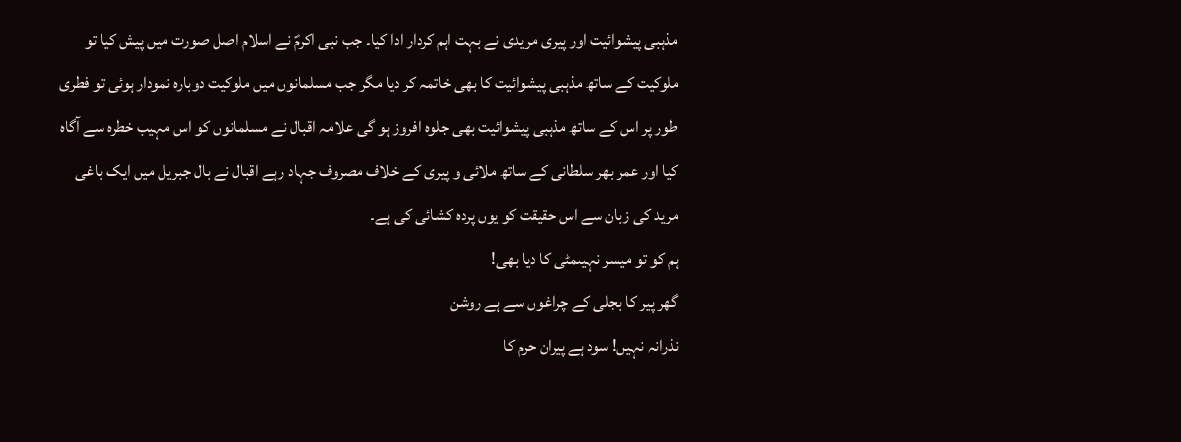مذہبی پیشوائیت اور پیری مریدی نے بہت اہم کردار ادا کیا۔ جب نبی اکرمؐ نے اسلام اصل صورت میں پیش کیا تو ملوکیت کے ساتھ مذہبی پیشوائیت کا بھی خاتمہ کر دیا مگر جب مسلمانوں میں ملوکیت دوبارہ نمودار ہوئی تو فطری طور پر اس کے ساتھ مذہبی پیشوائیت بھی جلوہ افروز ہو گی علامہ اقبال نے مسلمانوں کو اس مہیب خطرہ سے آگاہ کیا اور عمر بھر سلطانی کے ساتھ ملائی و پیری کے خلاف مصروف جہاد رہے اقبال نے بال جبریل میں ایک باغی مرید کی زبان سے اس حقیقت کو یوں پردہ کشائی کی ہے۔
ہم کو تو میسر نہیںمٹی کا دیا بھی!
گھر پیر کا بجلی کے چراغوں سے ہے روشن
نذرانہ نہیں! سود ہے پیران حرم کا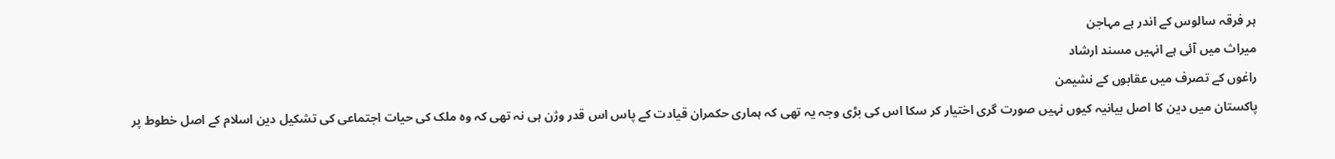ہر فرقہ سالوس کے اندر ہے مہاجن
میراث میں آئی ہے انہیں مسند ارشاد
راغوں کے تصرف میں عقابوں کے نشیمن
پاکستان میں دین کا اصل بیانیہ کیوں نہیں صورت گری اختیار کر سکا اس کی بڑی وجہ یہ تھی کہ ہماری حکمران قیادت کے پاس اس قدر وژن ہی نہ تھی کہ وہ ملک کی حیات اجتماعی کی تشکیل دین اسلام کے اصل خطوط پر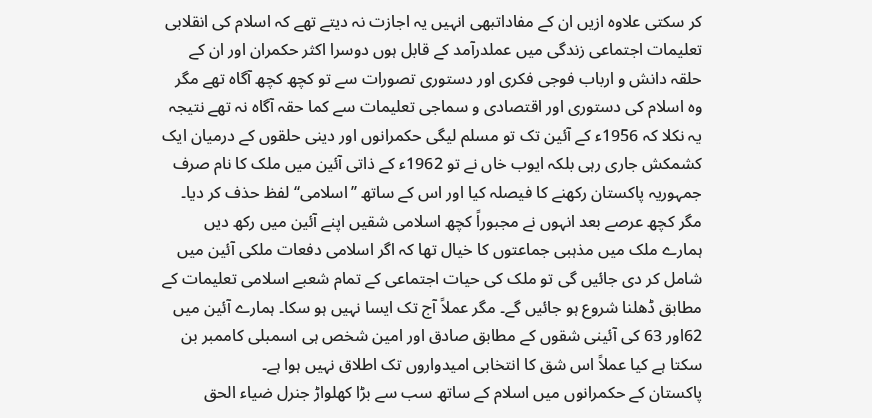کر سکتی علاوہ ازیں ان کے مفاداتبھی انہیں یہ اجازت نہ دیتے تھے کہ اسلام کی انقلابی تعلیمات اجتماعی زندگی میں عملدرآمد کے قابل ہوں دوسرا اکثر حکمران اور ان کے حلقہ دانش و ارباب فوجی فکری اور دستوری تصورات سے تو کچھ کچھ آگاہ تھے مگر وہ اسلام کی دستوری اور اقتصادی و سماجی تعلیمات سے کما حقہ آگاہ نہ تھے نتیجہ یہ نکلا کہ 1956ء کے آئین تک تو مسلم لیگی حکمرانوں اور دینی حلقوں کے درمیان ایک کشمکش جاری رہی بلکہ ایوب خاں نے تو 1962ء کے ذاتی آئین میں ملک کا نام صرف جمہوریہ پاکستان رکھنے کا فیصلہ کیا اور اس کے ساتھ ’’اسلامی‘‘ لفظ حذف کر دیا۔ مگر کچھ عرصے بعد انہوں نے مجبوراً کچھ اسلامی شقیں اپنے آئین میں رکھ دیں ہمارے ملک میں مذہبی جماعتوں کا خیال تھا کہ اگر اسلامی دفعات ملکی آئین میں شامل کر دی جائیں گی تو ملک کی حیات اجتماعی کے تمام شعبے اسلامی تعلیمات کے مطابق ڈھلنا شروع ہو جائیں گے۔ مگر عملاً آج تک ایسا نہیں ہو سکا۔ ہمارے آئین میں 62اور 63 کی آئینی شقوں کے مطابق صادق اور امین شخص ہی اسمبلی کاممبر بن سکتا ہے کیا عملاً اس شق کا انتخابی امیدواروں تک اطلاق نہیں ہوا ہے۔
پاکستان کے حکمرانوں میں اسلام کے ساتھ سب سے بڑا کھلواڑ جنرل ضیاء الحق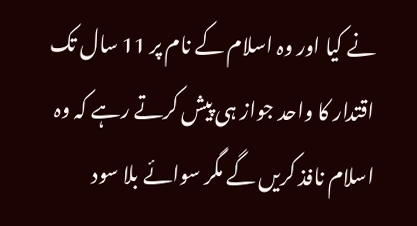نے کیا اور وہ اسلام کے نام پر 11 سال تک اقتدار کا واحد جواز ہی پیش کرتے رہے کہ وہ اسلام نافذ کریں گے مگر سوائے بلا سود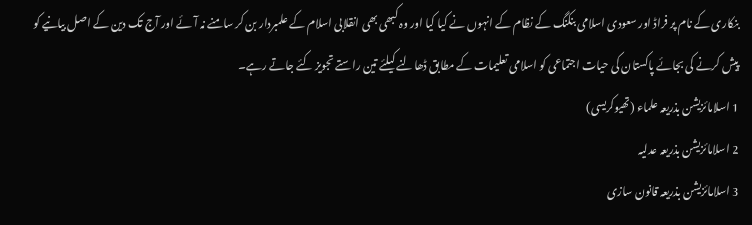بنکاری کے نام پر فراڈ اور سعودی اسلامی بنکنگ کے نظام کے انہوں نے کیا کیا اور وہ کبھی بھی انقلابی اسلام کے علمبردار بن کر سامنے نہ آئے اور آج تک دین کے اصل بیانیے کو پیش کرنے کی بجائے پاکستان کی حیات اجتماعی کو اسلامی تعلیمات کے مطابق ڈھالنے کیلئے تین راستے تجویز کئے جاتے رہے۔
1 اسلامائزیشن بذریعہ علماء (تھیوکریسی)
2 اسلامائزیشن بذریعہ عدلیہ
3 اسلامائزیشن بذریعہ قانون سازی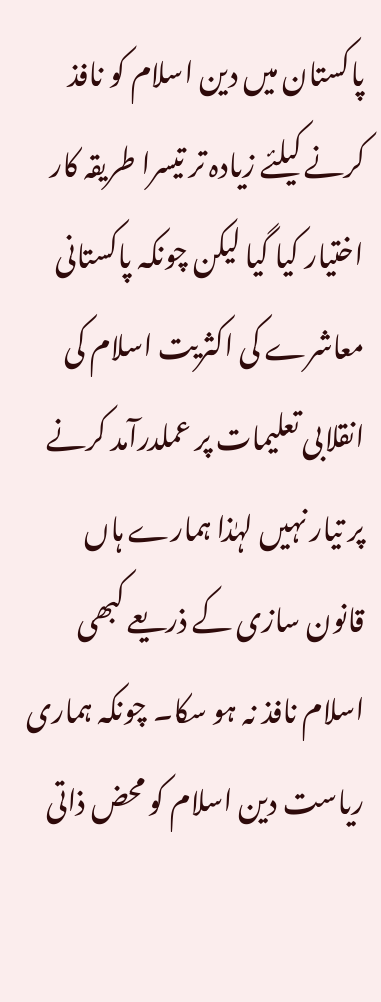پاکستان میں دین اسلام کو نافذ کرنے کیلئے زیادہ تر تیسرا طریقہ کار اختیار کیا گیا لیکن چونکہ پاکستانی معاشرے کی اکثریت اسلام کی انقلابی تعلیمات پر عملدرآمد کرنے پر تیار نہیں لہٰذا ہمارے ہاں قانون سازی کے ذریعے کبھی اسلام نافذ نہ ہو سکا۔ چونکہ ہماری ریاست دین اسلام کو محض ذاتی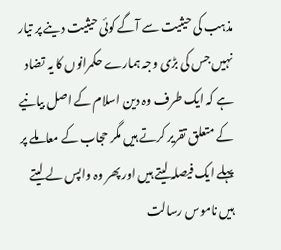مذہب کی حیثیت سے آگے کوئی حیثیت دینے پر تیار نہیں جس کی بڑی وجہ ہمارے حکمرانوں کا یہ تضاد ہے کہ ایک طرف وہ دین اسلام کے اصل بیانیے کے متعلق تقریر کرتے ہیں مگر حجاب کے معاملے پر پہلے ایک فیصلہ لیتے ہیں اور پھر وہ واپس لے لیتے ہیں ناموس رسالت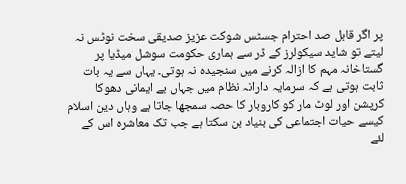پر اگر قابل صد احترام جسٹس شوکت عزیز صدیقی سخت نوٹس نہ لیتے تو شاید سیکولرز کے ڈر سے ہماری حکومت سوشل میڈیا پر گستاخانہ مہم کا ازالہ کرنے میں سنجیدہ نہ ہوتی۔ یہاں سے یہ بات ثابت ہوتی ہے کہ سرمایہ دارانہ نظام میں جہاں بے ایمانی دھوکا کرپشن اور لوٹ مار کو کاروبار کا حصہ سمجھا جاتا ہے وہاں دین اسلام کیسے حیات اجتماعی کی بنیاد بن سکتا ہے جب تک معاشرہ اس کے لئے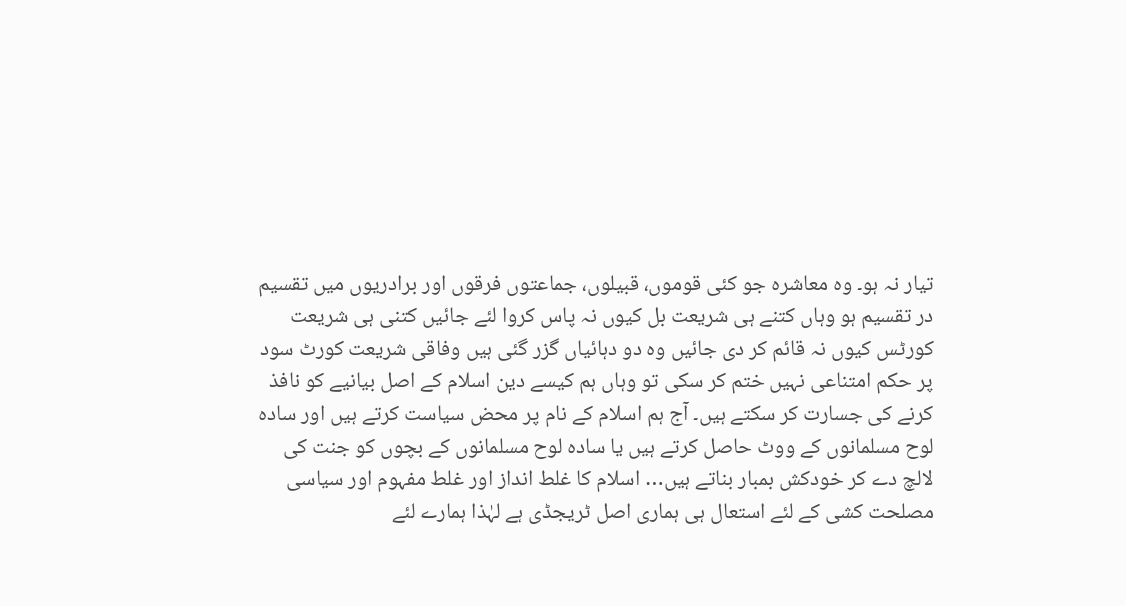تیار نہ ہو۔ وہ معاشرہ جو کئی قوموں، قبیلوں، جماعتوں فرقوں اور برادریوں میں تقسیم در تقسیم ہو وہاں کتنے ہی شریعت بل کیوں نہ پاس کروا لئے جائیں کتنی ہی شریعت کورٹس کیوں نہ قائم کر دی جائیں وہ دو دہائیاں گزر گئی ہیں وفاقی شریعت کورٹ سود پر حکم امتناعی نہیں ختم کر سکی تو وہاں ہم کیسے دین اسلام کے اصل بیانیے کو نافذ کرنے کی جسارت کر سکتے ہیں۔ آج ہم اسلام کے نام پر محض سیاست کرتے ہیں اور سادہ لوح مسلمانوں کے ووٹ حاصل کرتے ہیں یا سادہ لوح مسلمانوں کے بچوں کو جنت کی لالچ دے کر خودکش بمبار بناتے ہیں… اسلام کا غلط انداز اور غلط مفہوم اور سیاسی مصلحت کشی کے لئے استعال ہی ہماری اصل ٹریجڈی ہے لہٰذا ہمارے لئے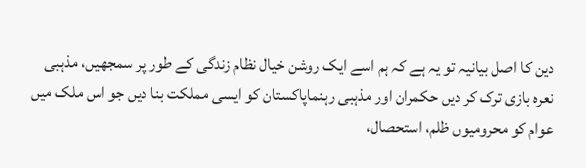دین کا اصل بیانیہ تو یہ ہے کہ ہم اسے ایک روشن خیال نظام زندگی کے طور پر سمجھیں، مذہبی نعرہ بازی ترک کر دیں حکمران اور مذہبی رہنماپاکستان کو ایسی مملکت بنا دیں جو اس ملک میں عوام کو محرومیوں ظلم، استحصال،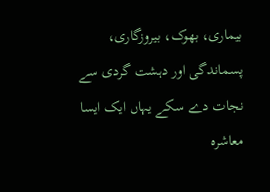بیماری، بھوک، بیروزگاری، پسماندگی اور دہشت گردی سے نجات دے سکے یہاں ایک ایسا معاشرہ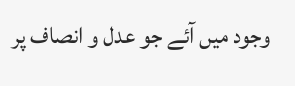وجود میں آئے جو عدل و انصاف پر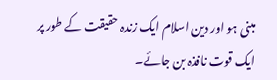مبنی ہو اور دین اسلام ایک زندہ حقیقت کے طور پر ایک قوت نافذہ بن جائے۔